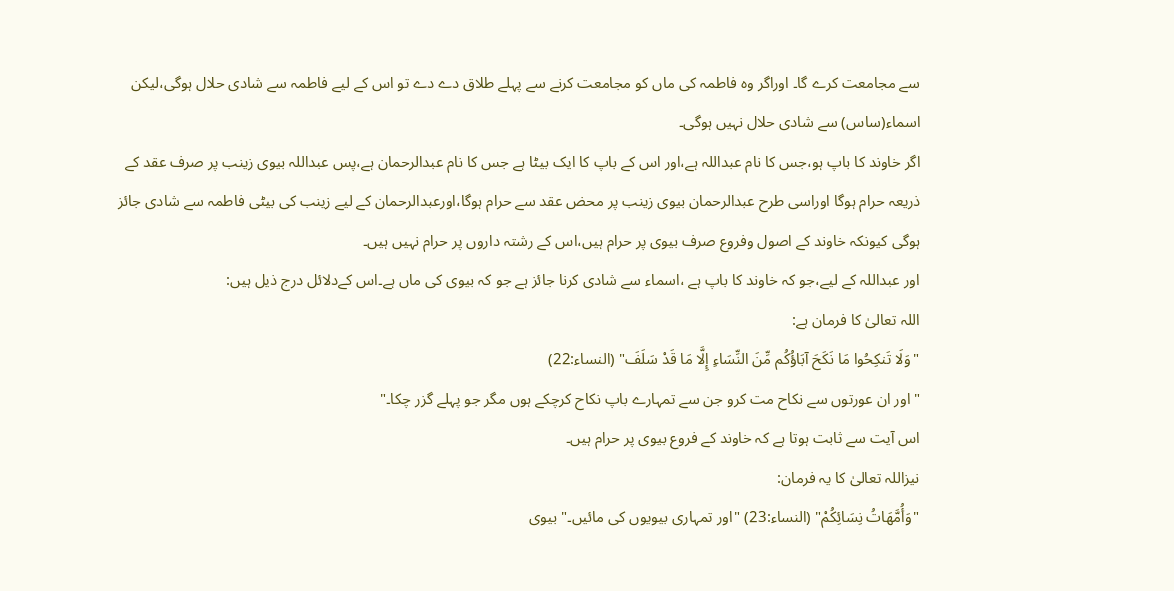سے مجامعت کرے گا۔ اوراگر وہ فاطمہ کی ماں کو مجامعت کرنے سے پہلے طلاق دے دے تو اس کے لیے فاطمہ سے شادی حلال ہوگی،لیکن اسماء(ساس) سے شادی حلال نہیں ہوگی۔
اگر خاوند کا باپ ہو،جس کا نام عبداللہ ہے،اور اس کے باپ کا ایک بیٹا ہے جس کا نام عبدالرحمان ہے،پس عبداللہ بیوی زینب پر صرف عقد کے ذریعہ حرام ہوگا اوراسی طرح عبدالرحمان بیوی زینب پر محض عقد سے حرام ہوگا،اورعبدالرحمان کے لیے زینب کی بیٹی فاطمہ سے شادی جائز ہوگی کیونکہ خاوند کے اصول وفروع صرف بیوی پر حرام ہیں،اس کے رشتہ داروں پر حرام نہیں ہیں۔
اور عبداللہ کے لیے،جو کہ خاوند کا باپ ہے ،اسماء سے شادی کرنا جائز ہے جو کہ بیوی کی ماں ہے۔اس کےدلائل درج ذیل ہیں:
اللہ تعالیٰ کا فرمان ہے:
"وَلَا تَنكِحُوا مَا نَكَحَ آبَاؤُكُم مِّنَ النِّسَاءِ إِلَّا مَا قَدْ سَلَفَ" (النساء:22)
" اور ان عورتوں سے نکاح مت کرو جن سے تمہارے باپ نکاح کرچکے ہوں مگر جو پہلے گزر چکا۔"
اس آیت سے ثابت ہوتا ہے کہ خاوند کے فروع بیوی پر حرام ہیں۔
نیزاللہ تعالیٰ کا یہ فرمان:
"وَأُمَّهَاتُ نِسَائِكُمْ" (النساء:23) "اور تمہاری بیویوں کی مائیں۔" بیوی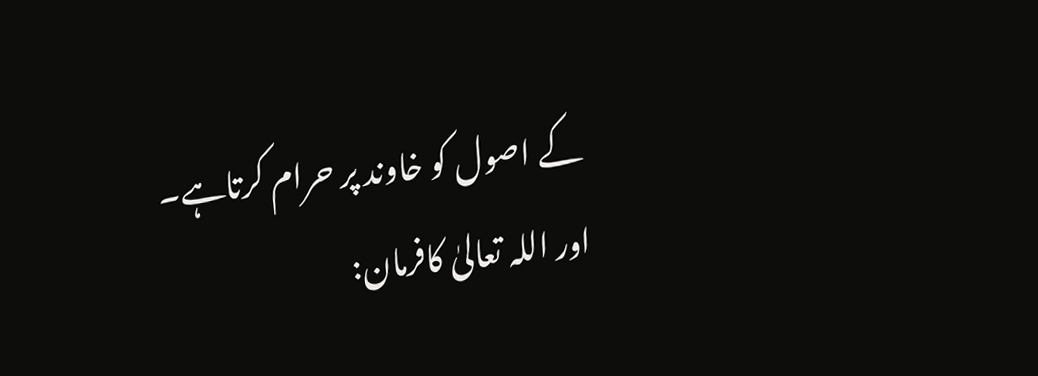کے اصول کو خاوند پر حرام کرتاہے۔
اور اللہ تعالیٰ کافرمان: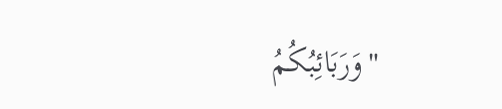"وَرَبَائِبُكُمُ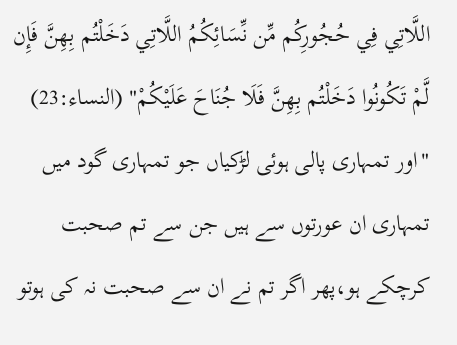اللَّاتِي فِي حُجُورِكُم مِّن نِّسَائِكُمُ اللَّاتِي دَخَلْتُم بِهِنَّ فَإِن لَّمْ تَكُونُوا دَخَلْتُم بِهِنَّ فَلَا جُنَاحَ عَلَيْكُمْ" (النساء:23)
"اور تمہاری پالی ہوئی لڑکیاں جو تمہاری گود میں تمہاری ان عورتوں سے ہیں جن سے تم صحبت کرچکے ہو،پھر اگر تم نے ان سے صحبت نہ کی ہوتو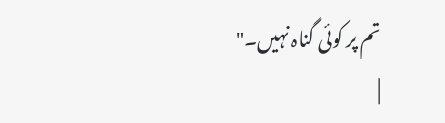تم پر کوئی گناہ نہیں۔"
|